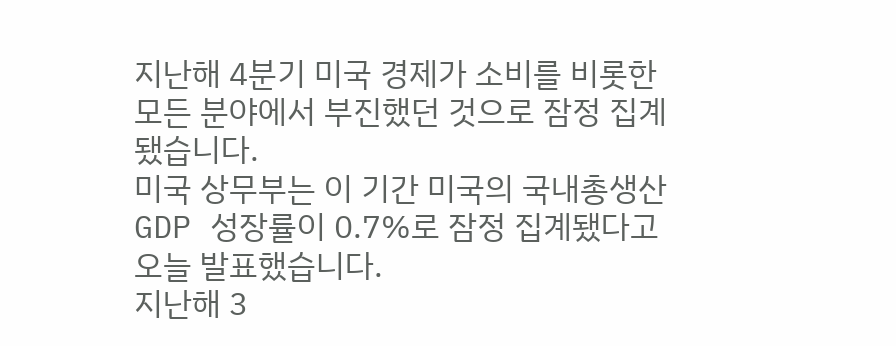지난해 4분기 미국 경제가 소비를 비롯한 모든 분야에서 부진했던 것으로 잠정 집계됐습니다.
미국 상무부는 이 기간 미국의 국내총생산 GDP 성장률이 0.7%로 잠정 집계됐다고 오늘 발표했습니다.
지난해 3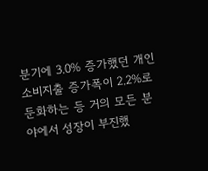분기에 3.0% 증가했던 개인소비지출 증가폭이 2.2%로 둔화하는 등 거의 모든 분야에서 성장이 부진했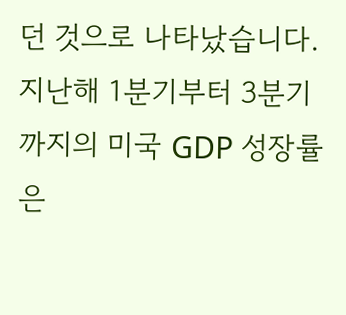던 것으로 나타났습니다.
지난해 1분기부터 3분기까지의 미국 GDP 성장률은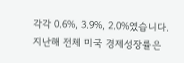각각 0.6%, 3.9%, 2.0%였습니다.
지난해 전체 미국 경제성장률은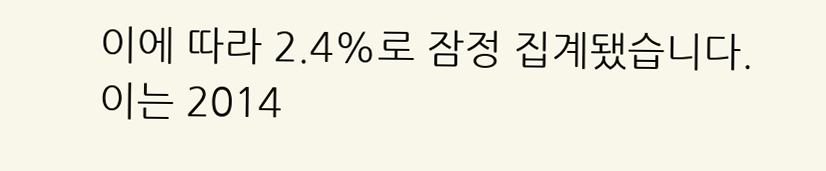이에 따라 2.4%로 잠정 집계됐습니다.
이는 2014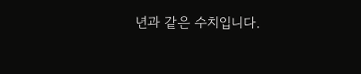년과 같은 수치입니다.